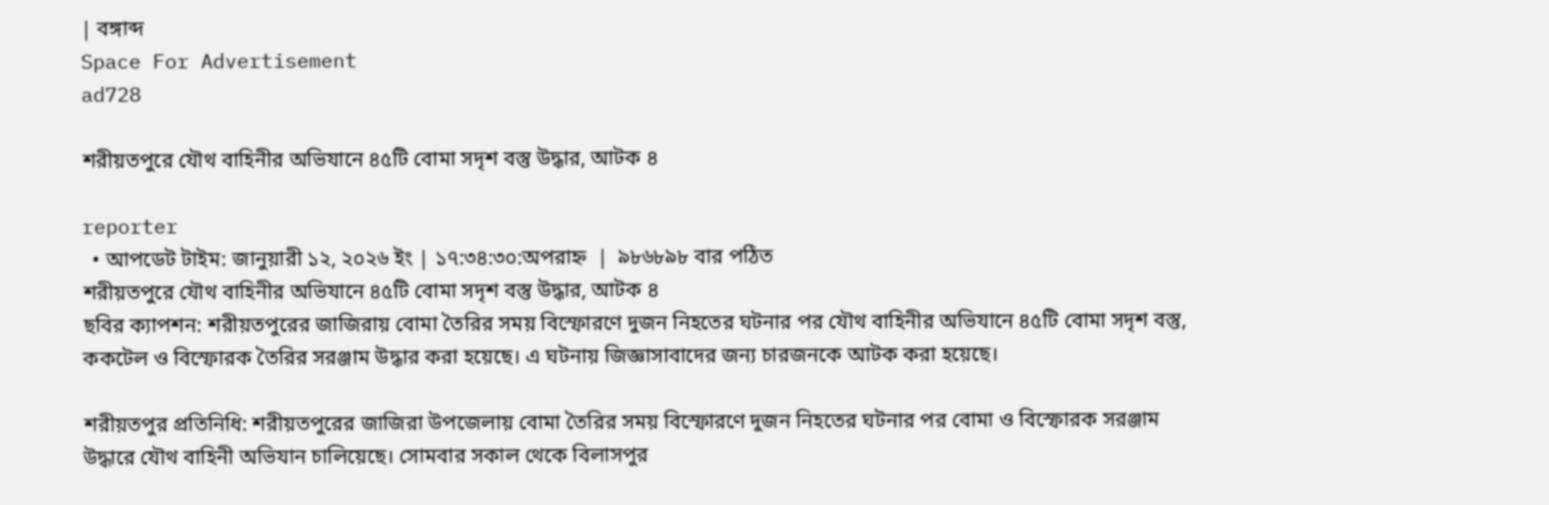| বঙ্গাব্দ
Space For Advertisement
ad728

শরীয়তপুরে যৌথ বাহিনীর অভিযানে ৪৫টি বোমা সদৃশ বস্তু উদ্ধার, আটক ৪

reporter
  • আপডেট টাইম: জানুয়ারী ১২, ২০২৬ ইং | ১৭:৩৪:৩০:অপরাহ্ন  |  ৯৮৬৮৯৮ বার পঠিত
শরীয়তপুরে যৌথ বাহিনীর অভিযানে ৪৫টি বোমা সদৃশ বস্তু উদ্ধার, আটক ৪
ছবির ক্যাপশন: শরীয়তপুরের জাজিরায় বোমা তৈরির সময় বিস্ফোরণে দুজন নিহতের ঘটনার পর যৌথ বাহিনীর অভিযানে ৪৫টি বোমা সদৃশ বস্তু, ককটেল ও বিস্ফোরক তৈরির সরঞ্জাম উদ্ধার করা হয়েছে। এ ঘটনায় জিজ্ঞাসাবাদের জন্য চারজনকে আটক করা হয়েছে।

শরীয়তপুর প্রতিনিধি: শরীয়তপুরের জাজিরা উপজেলায় বোমা তৈরির সময় বিস্ফোরণে দুজন নিহতের ঘটনার পর বোমা ও বিস্ফোরক সরঞ্জাম উদ্ধারে যৌথ বাহিনী অভিযান চালিয়েছে। সোমবার সকাল থেকে বিলাসপুর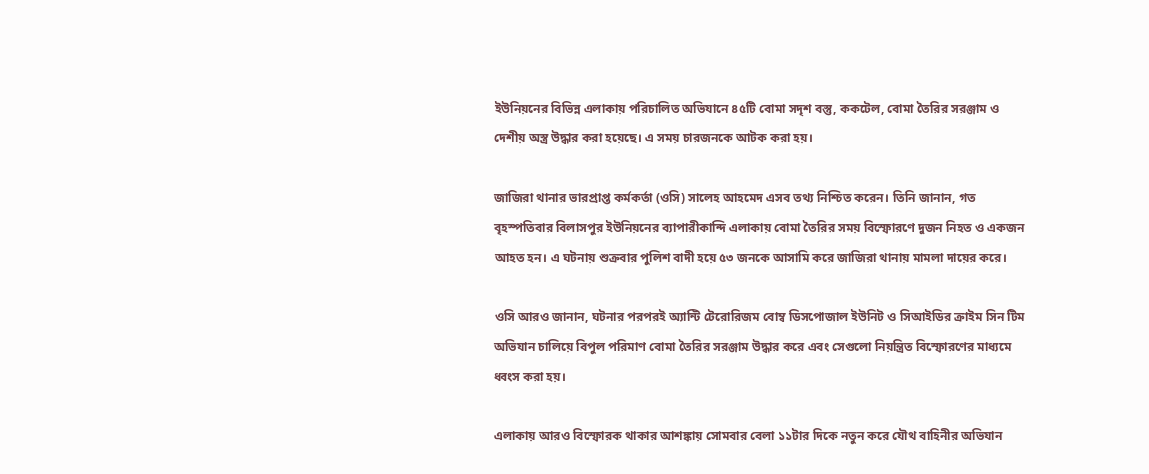ইউনিয়নের বিভিন্ন এলাকায় পরিচালিত অভিযানে ৪৫টি বোমা সদৃশ বস্তু, ককটেল, বোমা তৈরির সরঞ্জাম ও দেশীয় অস্ত্র উদ্ধার করা হয়েছে। এ সময় চারজনকে আটক করা হয়।

জাজিরা থানার ভারপ্রাপ্ত কর্মকর্তা (ওসি) সালেহ আহমেদ এসব তথ্য নিশ্চিত করেন। তিনি জানান, গত বৃহস্পতিবার বিলাসপুর ইউনিয়নের ব্যাপারীকান্দি এলাকায় বোমা তৈরির সময় বিস্ফোরণে দুজন নিহত ও একজন আহত হন। এ ঘটনায় শুক্রবার পুলিশ বাদী হয়ে ৫৩ জনকে আসামি করে জাজিরা থানায় মামলা দায়ের করে।

ওসি আরও জানান, ঘটনার পরপরই অ্যান্টি টেরোরিজম বোম্ব ডিসপোজাল ইউনিট ও সিআইডির ক্রাইম সিন টিম অভিযান চালিয়ে বিপুল পরিমাণ বোমা তৈরির সরঞ্জাম উদ্ধার করে এবং সেগুলো নিয়ন্ত্রিত বিস্ফোরণের মাধ্যমে ধ্বংস করা হয়।

এলাকায় আরও বিস্ফোরক থাকার আশঙ্কায় সোমবার বেলা ১১টার দিকে নতুন করে যৌথ বাহিনীর অভিযান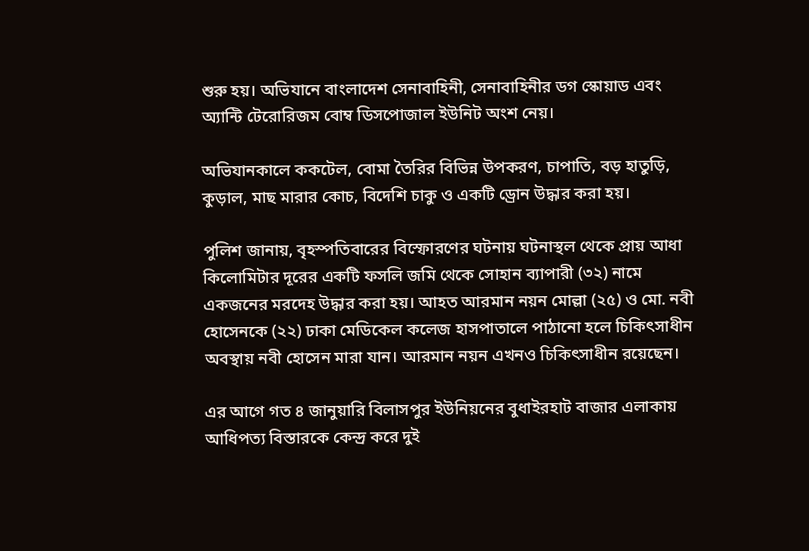শুরু হয়। অভিযানে বাংলাদেশ সেনাবাহিনী, সেনাবাহিনীর ডগ স্কোয়াড এবং অ্যান্টি টেরোরিজম বোম্ব ডিসপোজাল ইউনিট অংশ নেয়।

অভিযানকালে ককটেল, বোমা তৈরির বিভিন্ন উপকরণ, চাপাতি, বড় হাতুড়ি, কুড়াল, মাছ মারার কোচ, বিদেশি চাকু ও একটি ড্রোন উদ্ধার করা হয়।

পুলিশ জানায়, বৃহস্পতিবারের বিস্ফোরণের ঘটনায় ঘটনাস্থল থেকে প্রায় আধা কিলোমিটার দূরের একটি ফসলি জমি থেকে সোহান ব্যাপারী (৩২) নামে একজনের মরদেহ উদ্ধার করা হয়। আহত আরমান নয়ন মোল্লা (২৫) ও মো. নবী হোসেনকে (২২) ঢাকা মেডিকেল কলেজ হাসপাতালে পাঠানো হলে চিকিৎসাধীন অবস্থায় নবী হোসেন মারা যান। আরমান নয়ন এখনও চিকিৎসাধীন রয়েছেন।

এর আগে গত ৪ জানুয়ারি বিলাসপুর ইউনিয়নের বুধাইরহাট বাজার এলাকায় আধিপত্য বিস্তারকে কেন্দ্র করে দুই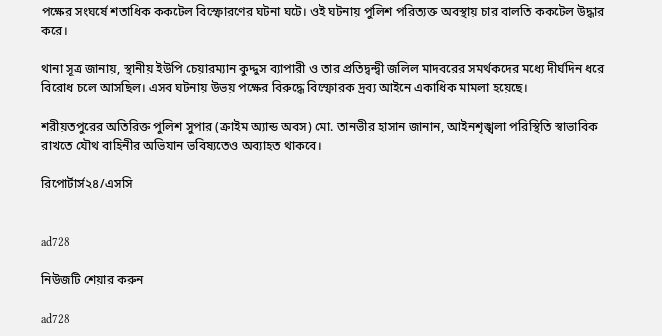পক্ষের সংঘর্ষে শতাধিক ককটেল বিস্ফোরণের ঘটনা ঘটে। ওই ঘটনায় পুলিশ পরিত্যক্ত অবস্থায় চার বালতি ককটেল উদ্ধার করে।

থানা সূত্র জানায়, স্থানীয় ইউপি চেয়ারম্যান কুদ্দুস ব্যাপারী ও তার প্রতিদ্বন্দ্বী জলিল মাদবরের সমর্থকদের মধ্যে দীর্ঘদিন ধরে বিরোধ চলে আসছিল। এসব ঘটনায় উভয় পক্ষের বিরুদ্ধে বিস্ফোরক দ্রব্য আইনে একাধিক মামলা হয়েছে।

শরীয়তপুরের অতিরিক্ত পুলিশ সুপার (ক্রাইম অ্যান্ড অবস) মো. তানভীর হাসান জানান, আইনশৃঙ্খলা পরিস্থিতি স্বাভাবিক রাখতে যৌথ বাহিনীর অভিযান ভবিষ্যতেও অব্যাহত থাকবে।

রিপোর্টার্স২৪/এসসি


ad728

নিউজটি শেয়ার করুন

ad728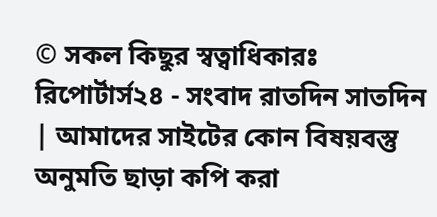© সকল কিছুর স্বত্বাধিকারঃ রিপোর্টার্স২৪ - সংবাদ রাতদিন সাতদিন | আমাদের সাইটের কোন বিষয়বস্তু অনুমতি ছাড়া কপি করা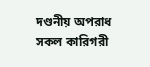দণ্ডনীয় অপরাধ
সকল কারিগরী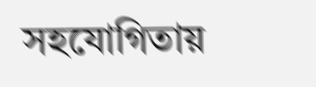সহযোগিতায়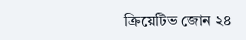ক্রিয়েটিভ জোন ২৪